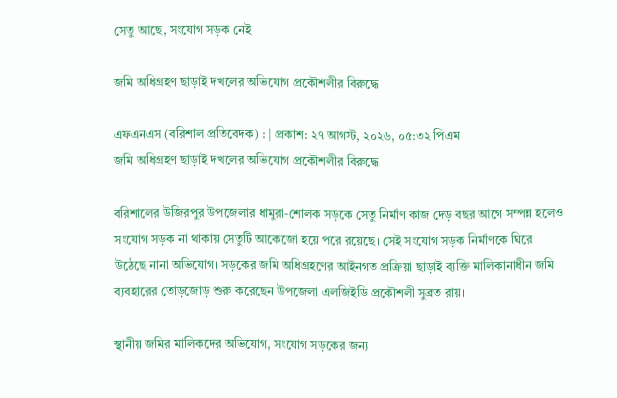সেতু আছে, সংযোগ সড়ক নেই

জমি অধিগ্রহণ ছাড়াই দখলের অভিযোগ প্রকৌশলীর বিরুদ্ধে

এফএনএস (বরিশাল প্রতিবেদক) : | প্রকাশ: ২৭ আগস্ট, ২০২৬, ০৫:৩২ পিএম
জমি অধিগ্রহণ ছাড়াই দখলের অভিযোগ প্রকৌশলীর বিরুদ্ধে

বরিশালের উজিরপুর উপজেলার ধামুরা-শোলক সড়কে সেতু নির্মাণ কাজ দেড় বছর আগে সম্পন্ন হলেও সংযোগ সড়ক না থাকায় সেতুটি আকেজো হয়ে পরে রয়েছে। সেই সংযোগ সড়ক নির্মাণকে ঘিরে উঠেছে নানা অভিযোগ। সড়কের জমি অধিগ্রহণের আইনগত প্রক্রিয়া ছাড়াই ব্যক্তি মালিকানাধীন জমি ব্যবহারের তোড়জোড় শুরু করেছেন উপজেলা এলজিইডি প্রকৌশলী সুব্রত রায়।

স্থানীয় জমির মালিকদের অভিযোগ, সংযোগ সড়কের জন্য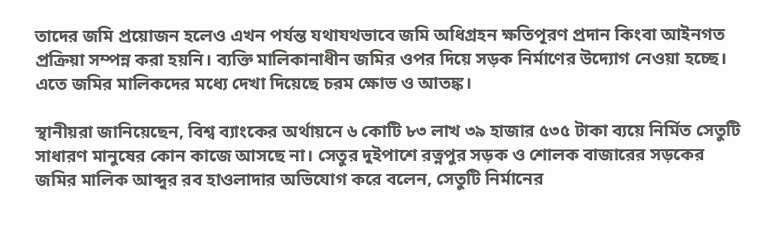তাদের জমি প্রয়োজন হলেও এখন পর্যন্ত যথাযথভাবে জমি অধিগ্রহন ক্ষতিপূরণ প্রদান কিংবা আইনগত প্রক্রিয়া সম্পন্ন করা হয়নি। ব্যক্তি মালিকানাধীন জমির ওপর দিয়ে সড়ক নির্মাণের উদ্যোগ নেওয়া হচ্ছে। এতে জমির মালিকদের মধ্যে দেখা দিয়েছে চরম ক্ষোভ ও আতঙ্ক।

স্থানীয়রা জানিয়েছেন, বিশ্ব ব্যাংকের অর্থায়নে ৬ কোটি ৮৩ লাখ ৩৯ হাজার ৫৩৫ টাকা ব্যয়ে নির্মিত সেতুটি সাধারণ মানুষের কোন কাজে আসছে না। সেতুর দুইপাশে রত্নপুর সড়ক ও শোলক বাজারের সড়কের জমির মালিক আব্দুর রব হাওলাদার অভিযোগ করে বলেন, সেতুটি নির্মানের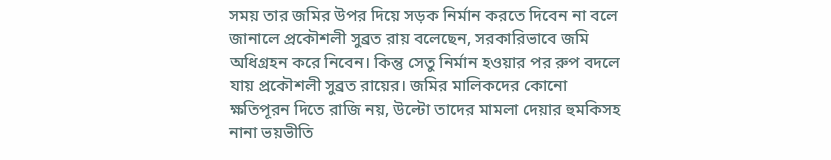সময় তার জমির উপর দিয়ে সড়ক নির্মান করতে দিবেন না বলে জানালে প্রকৌশলী সুব্রত রায় বলেছেন, সরকারিভাবে জমি অধিগ্রহন করে নিবেন। কিন্তু সেতু নির্মান হওয়ার পর রুপ বদলে যায় প্রকৌশলী সুব্রত রায়ের। জমির মালিকদের কোনো ক্ষতিপূরন দিতে রাজি নয়, উল্টো তাদের মামলা দেয়ার হুমকিসহ নানা ভয়ভীতি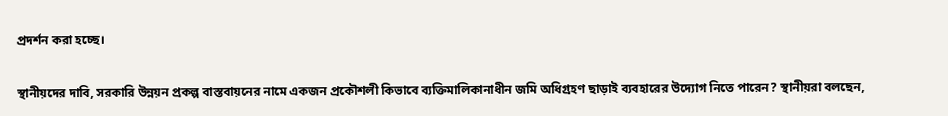প্রদর্শন করা হচ্ছে।

স্থানীয়দের দাবি, সরকারি উন্নয়ন প্রকল্প বাস্তবায়নের নামে একজন প্রকৌশলী কিভাবে ব্যক্তিমালিকানাধীন জমি অধিগ্রহণ ছাড়াই ব্যবহারের উদ্যোগ নিতে পারেন? স্থানীয়রা বলছেন,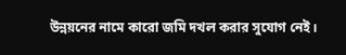উন্নয়নের নামে কারো জমি দখল করার সুযোগ নেই।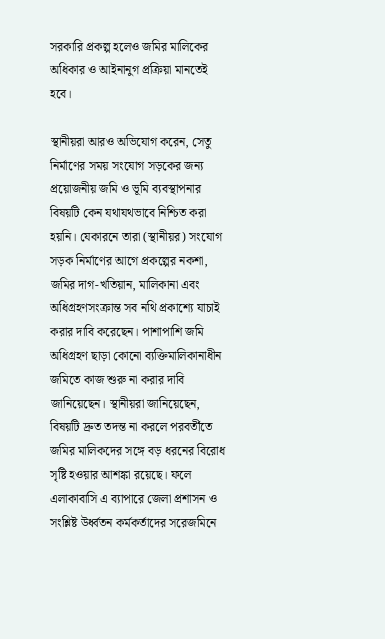সরকারি প্রকল্প হলেও জমির মালিকের অধিকার ও আইনানুগ প্রক্রিয়া মানতেই হবে।

স্থানীয়রা আরও অভিযোগ করেন, সেতু নির্মাণের সময় সংযোগ সড়কের জন্য প্রয়োজনীয় জমি ও ভূমি ব্যবস্থাপনার বিষয়টি কেন যথাযথভাবে নিশ্চিত করা হয়নি। যেকারনে তারা (স্থানীয়র) সংযোগ সড়ক নির্মাণের আগে প্রকল্পের নকশা, জমির দাগ-খতিয়ান, মালিকানা এবং অধিগ্রহণসংক্রান্ত সব নথি প্রকাশ্যে যাচাই করার দাবি করেছেন। পাশাপাশি জমি অধিগ্রহণ ছাড়া কোনো ব্যক্তিমালিকানাধীন জমিতে কাজ শুরু না করার দাবি জানিয়েছেন। স্থানীয়রা জানিয়েছেন, বিষয়টি দ্রুত তদন্ত না করলে পরবর্তীতে জমির মালিকদের সঙ্গে বড় ধরনের বিরোধ সৃষ্টি হওয়ার আশঙ্কা রয়েছে। ফলে এলাকাবাসি এ ব্যাপারে জেলা প্রশাসন ও সংশ্লিষ্ট উর্ধ্বতন কর্মকর্তাদের সরেজমিনে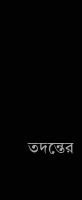তদন্তের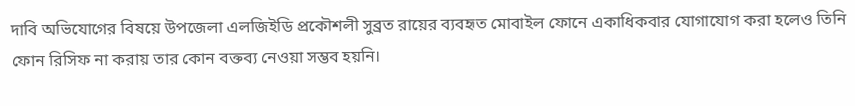দাবি অভিযোগের বিষয়ে উপজেলা এলজিইডি প্রকৌশলী সুব্রত রায়ের ব্যবহৃত মোবাইল ফোনে একাধিকবার যোগাযোগ করা হলেও তিনি ফোন রিসিফ না করায় তার কোন বক্তব্য নেওয়া সম্ভব হয়নি।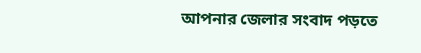আপনার জেলার সংবাদ পড়তে